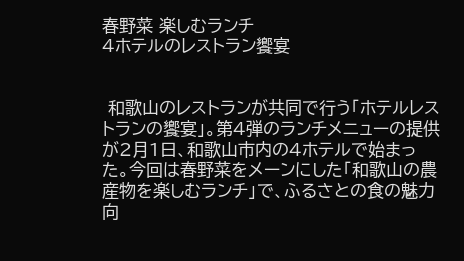春野菜 楽しむランチ
4ホテルのレストラン饗宴


 和歌山のレストランが共同で行う「ホテルレストランの饗宴」。第4弾のランチメニューの提供が2月1日、和歌山市内の4ホテルで始まった。今回は春野菜をメーンにした「和歌山の農産物を楽しむランチ」で、ふるさとの食の魅力向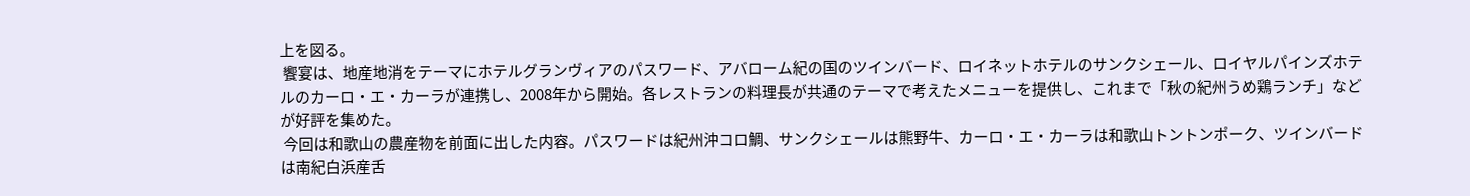上を図る。
 饗宴は、地産地消をテーマにホテルグランヴィアのパスワード、アバローム紀の国のツインバード、ロイネットホテルのサンクシェール、ロイヤルパインズホテルのカーロ・エ・カーラが連携し、2008年から開始。各レストランの料理長が共通のテーマで考えたメニューを提供し、これまで「秋の紀州うめ鶏ランチ」などが好評を集めた。
 今回は和歌山の農産物を前面に出した内容。パスワードは紀州沖コロ鯛、サンクシェールは熊野牛、カーロ・エ・カーラは和歌山トントンポーク、ツインバードは南紀白浜産舌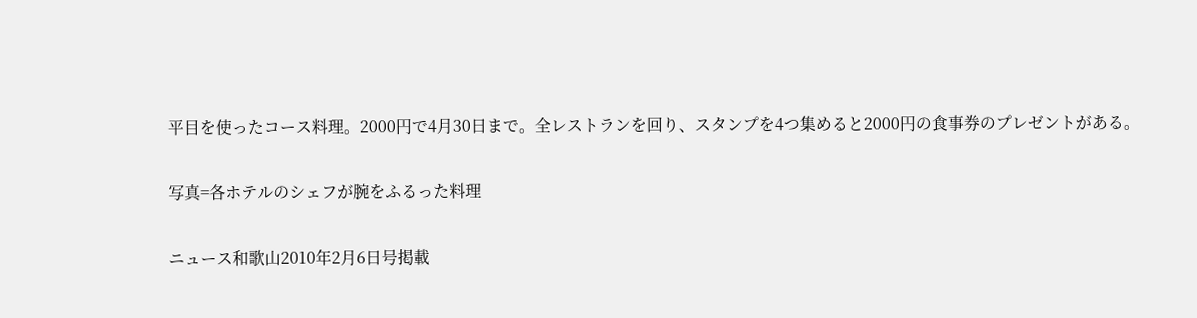平目を使ったコース料理。2000円で4月30日まで。全レストランを回り、スタンプを4つ集めると2000円の食事券のプレゼントがある。

写真=各ホテルのシェフが腕をふるった料理

ニュース和歌山2010年2月6日号掲載